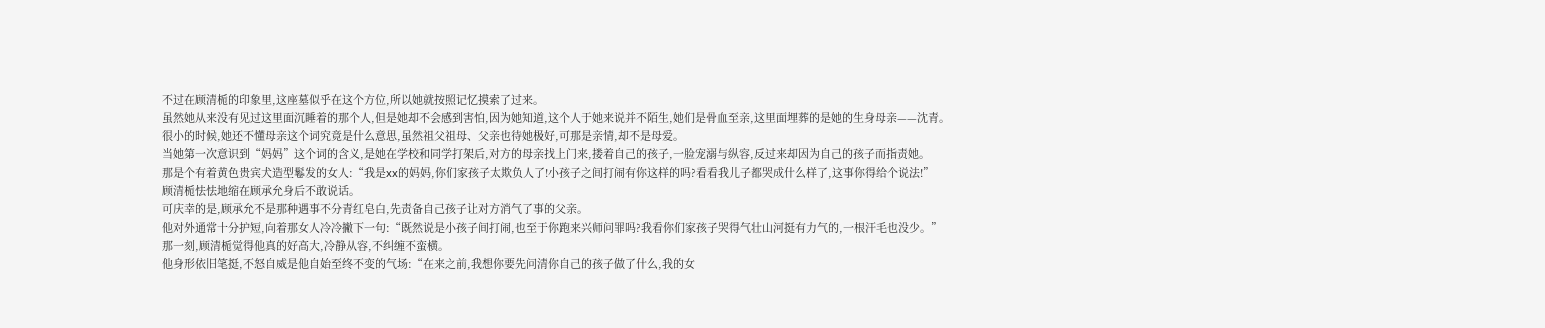不过在顾清栀的印象里,这座墓似乎在这个方位,所以她就按照记忆摸索了过来。
虽然她从来没有见过这里面沉睡着的那个人,但是她却不会感到害怕,因为她知道,这个人于她来说并不陌生,她们是骨血至亲,这里面埋葬的是她的生身母亲——沈青。
很小的时候,她还不懂母亲这个词究竟是什么意思,虽然祖父祖母、父亲也待她极好,可那是亲情,却不是母爱。
当她第一次意识到“妈妈”这个词的含义,是她在学校和同学打架后,对方的母亲找上门来,搂着自己的孩子,一脸宠溺与纵容,反过来却因为自己的孩子而指责她。
那是个有着黄色贵宾犬造型鬈发的女人:“我是xx的妈妈,你们家孩子太欺负人了!小孩子之间打闹有你这样的吗?看看我儿子都哭成什么样了,这事你得给个说法!”
顾清栀怯怯地缩在顾承允身后不敢说话。
可庆幸的是,顾承允不是那种遇事不分青红皂白,先责备自己孩子让对方消气了事的父亲。
他对外通常十分护短,向着那女人冷冷撇下一句:“既然说是小孩子间打闹,也至于你跑来兴师问罪吗?我看你们家孩子哭得气壮山河挺有力气的,一根汗毛也没少。”
那一刻,顾清栀觉得他真的好高大,冷静从容,不纠缠不蛮横。
他身形依旧笔挺,不怒自威是他自始至终不变的气场:“在来之前,我想你要先问清你自己的孩子做了什么,我的女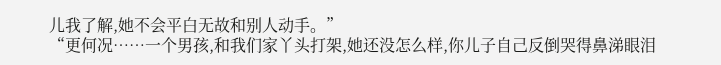儿我了解,她不会平白无故和别人动手。”
“更何况……一个男孩,和我们家丫头打架,她还没怎么样,你儿子自己反倒哭得鼻涕眼泪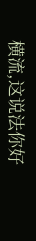横流,这说法你好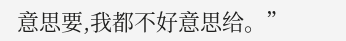意思要,我都不好意思给。”